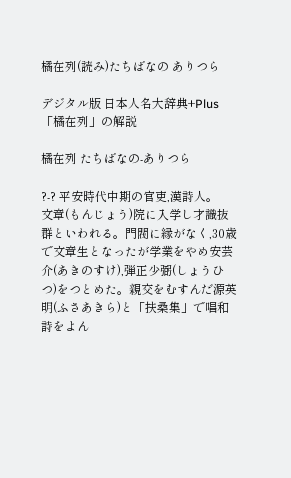橘在列(読み)たちばなの ありつら

デジタル版 日本人名大辞典+Plus 「橘在列」の解説

橘在列 たちばなの-ありつら

?-? 平安時代中期の官吏,漢詩人。
文章(もんじょう)院に入学し才識抜群といわれる。門閥に縁がなく,30歳で文章生となったが学業をやめ安芸介(あきのすけ),弾正少弼(しょうひつ)をつとめた。親交をむすんだ源英明(ふさあきら)と「扶桑集」で唱和詩をよん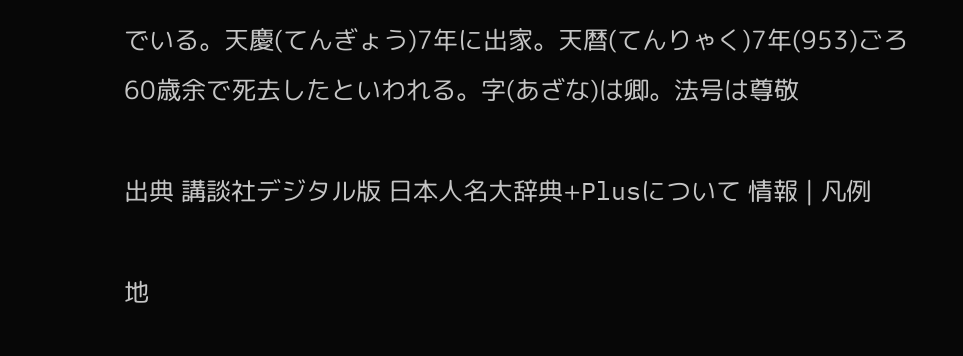でいる。天慶(てんぎょう)7年に出家。天暦(てんりゃく)7年(953)ごろ60歳余で死去したといわれる。字(あざな)は卿。法号は尊敬

出典 講談社デジタル版 日本人名大辞典+Plusについて 情報 | 凡例

地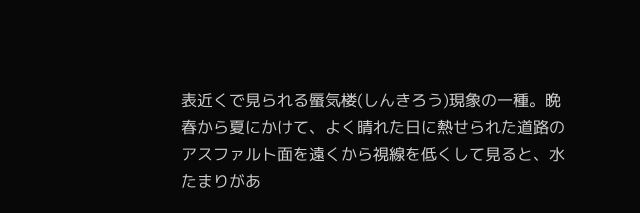表近くで見られる蜃気楼(しんきろう)現象の一種。晩春から夏にかけて、よく晴れた日に熱せられた道路のアスファルト面を遠くから視線を低くして見ると、水たまりがあ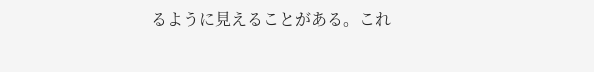るように見えることがある。これ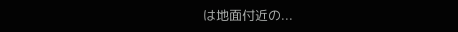は地面付近の...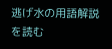逃げ水の用語解説を読む